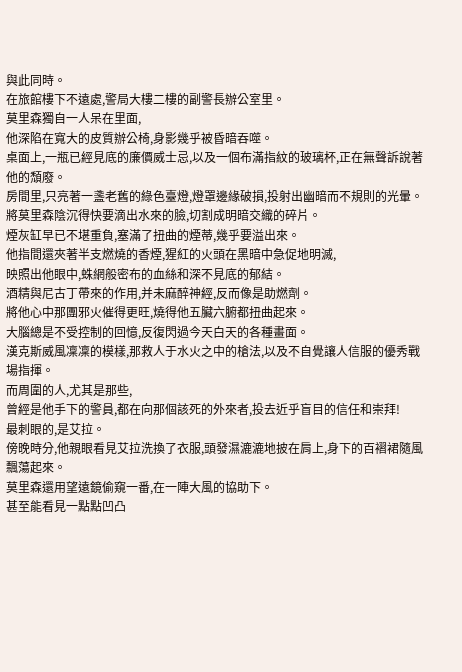與此同時。
在旅館樓下不遠處,警局大樓二樓的副警長辦公室里。
莫里森獨自一人呆在里面,
他深陷在寬大的皮質辦公椅,身影幾乎被昏暗吞噬。
桌面上,一瓶已經見底的廉價威士忌,以及一個布滿指紋的玻璃杯,正在無聲訴說著他的頹廢。
房間里,只亮著一盞老舊的綠色臺燈,燈罩邊緣破損,投射出幽暗而不規則的光暈。
將莫里森陰沉得快要滴出水來的臉,切割成明暗交織的碎片。
煙灰缸早已不堪重負,塞滿了扭曲的煙蒂,幾乎要溢出來。
他指間還夾著半支燃燒的香煙,猩紅的火頭在黑暗中急促地明滅,
映照出他眼中,蛛網般密布的血絲和深不見底的郁結。
酒精與尼古丁帶來的作用,并未麻醉神經,反而像是助燃劑。
將他心中那團邪火催得更旺,燒得他五臟六腑都扭曲起來。
大腦總是不受控制的回憶,反復閃過今天白天的各種畫面。
漢克斯威風凜凜的模樣,那救人于水火之中的槍法,以及不自覺讓人信服的優秀戰場指揮。
而周圍的人,尤其是那些,
曾經是他手下的警員,都在向那個該死的外來者,投去近乎盲目的信任和崇拜!
最刺眼的,是艾拉。
傍晚時分,他親眼看見艾拉洗換了衣服,頭發濕漉漉地披在肩上,身下的百褶裙隨風飄蕩起來。
莫里森還用望遠鏡偷窺一番,在一陣大風的協助下。
甚至能看見一點點凹凸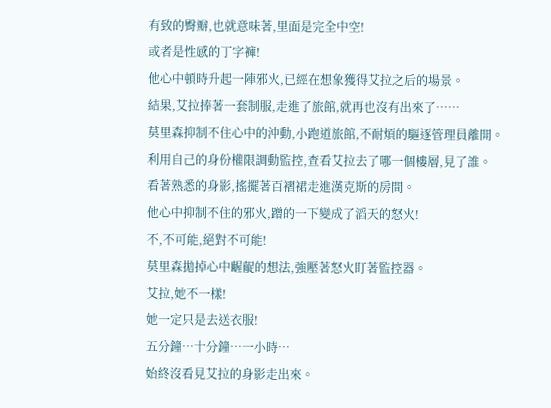有致的臀瓣,也就意味著,里面是完全中空!
或者是性感的丁字褲!
他心中頓時升起一陣邪火,已經在想象獲得艾拉之后的場景。
結果,艾拉捧著一套制服,走進了旅館,就再也沒有出來了……
莫里森抑制不住心中的沖動,小跑道旅館,不耐煩的驅逐管理員離開。
利用自己的身份權限調動監控,查看艾拉去了哪一個樓層,見了誰。
看著熟悉的身影,搖擺著百褶裙走進漢克斯的房間。
他心中抑制不住的邪火,蹭的一下變成了滔天的怒火!
不,不可能,絕對不可能!
莫里森拋掉心中齷齪的想法,強壓著怒火盯著監控器。
艾拉,她不一樣!
她一定只是去送衣服!
五分鐘…十分鐘…一小時…
始終沒看見艾拉的身影走出來。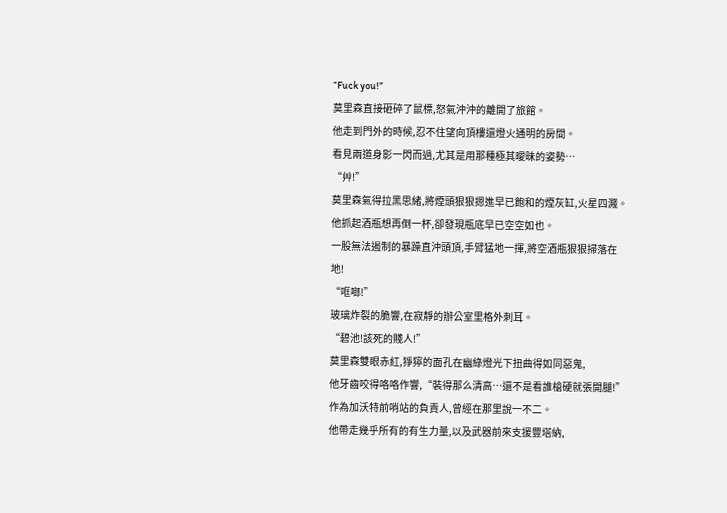“Fuck you!”
莫里森直接砸碎了鼠標,怒氣沖沖的離開了旅館。
他走到門外的時候,忍不住望向頂樓還燈火通明的房間。
看見兩道身影一閃而過,尤其是用那種極其曖昧的姿勢…
“艸!”
莫里森氣得拉黑思緒,將煙頭狠狠摁進早已飽和的煙灰缸,火星四濺。
他抓起酒瓶想再倒一杯,卻發現瓶底早已空空如也。
一股無法遏制的暴躁直沖頭頂,手臂猛地一揮,將空酒瓶狠狠掃落在地!
“哐啷!”
玻璃炸裂的脆響,在寂靜的辦公室里格外刺耳。
“碧池!該死的賤人!”
莫里森雙眼赤紅,猙獰的面孔在幽綠燈光下扭曲得如同惡鬼,
他牙齒咬得咯咯作響,“裝得那么清高…還不是看誰槍硬就張開腿!”
作為加沃特前哨站的負責人,曾經在那里說一不二。
他帶走幾乎所有的有生力量,以及武器前來支援豐塔納,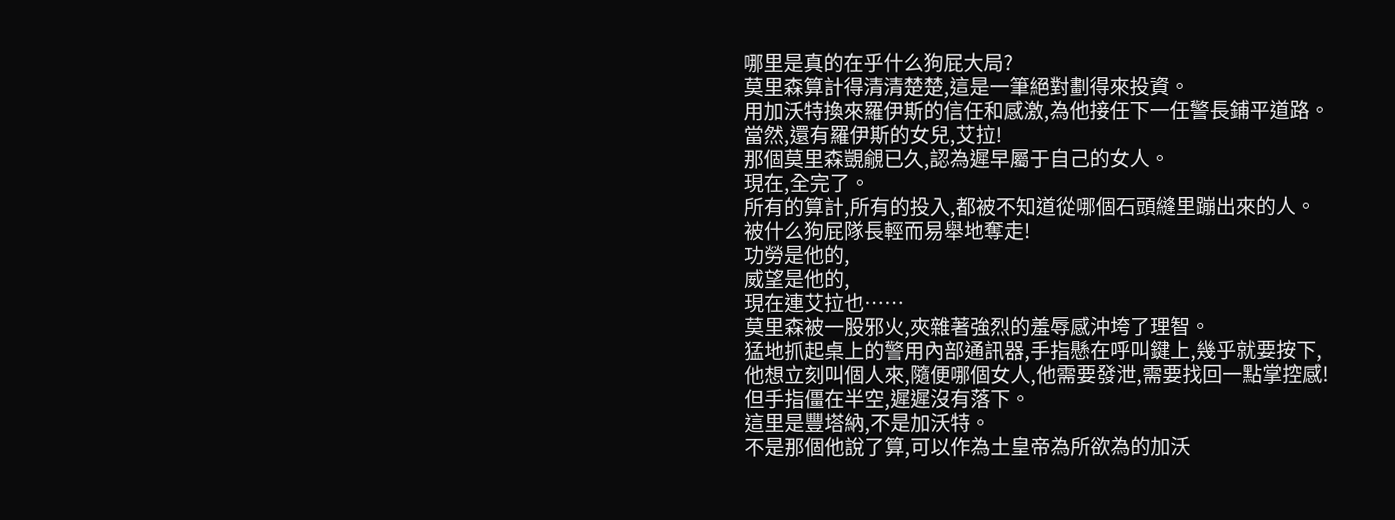哪里是真的在乎什么狗屁大局?
莫里森算計得清清楚楚,這是一筆絕對劃得來投資。
用加沃特換來羅伊斯的信任和感激,為他接任下一任警長鋪平道路。
當然,還有羅伊斯的女兒,艾拉!
那個莫里森覬覦已久,認為遲早屬于自己的女人。
現在,全完了。
所有的算計,所有的投入,都被不知道從哪個石頭縫里蹦出來的人。
被什么狗屁隊長輕而易舉地奪走!
功勞是他的,
威望是他的,
現在連艾拉也……
莫里森被一股邪火,夾雜著強烈的羞辱感沖垮了理智。
猛地抓起桌上的警用內部通訊器,手指懸在呼叫鍵上,幾乎就要按下,
他想立刻叫個人來,隨便哪個女人,他需要發泄,需要找回一點掌控感!
但手指僵在半空,遲遲沒有落下。
這里是豐塔納,不是加沃特。
不是那個他說了算,可以作為土皇帝為所欲為的加沃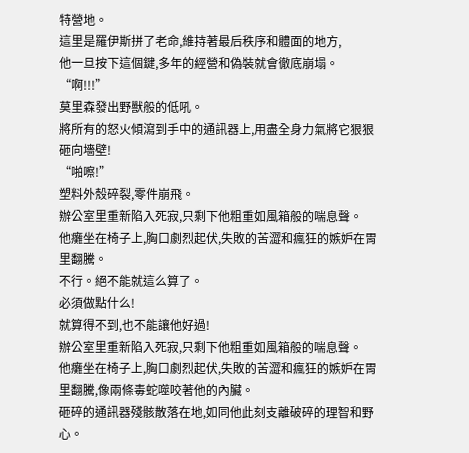特營地。
這里是羅伊斯拼了老命,維持著最后秩序和體面的地方,
他一旦按下這個鍵,多年的經營和偽裝就會徹底崩塌。
“啊!!!”
莫里森發出野獸般的低吼。
將所有的怒火傾瀉到手中的通訊器上,用盡全身力氣將它狠狠砸向墻壁!
“啪嚓!”
塑料外殼碎裂,零件崩飛。
辦公室里重新陷入死寂,只剩下他粗重如風箱般的喘息聲。
他癱坐在椅子上,胸口劇烈起伏,失敗的苦澀和瘋狂的嫉妒在胃里翻騰。
不行。絕不能就這么算了。
必須做點什么!
就算得不到,也不能讓他好過!
辦公室里重新陷入死寂,只剩下他粗重如風箱般的喘息聲。
他癱坐在椅子上,胸口劇烈起伏,失敗的苦澀和瘋狂的嫉妒在胃里翻騰,像兩條毒蛇噬咬著他的內臟。
砸碎的通訊器殘骸散落在地,如同他此刻支離破碎的理智和野心。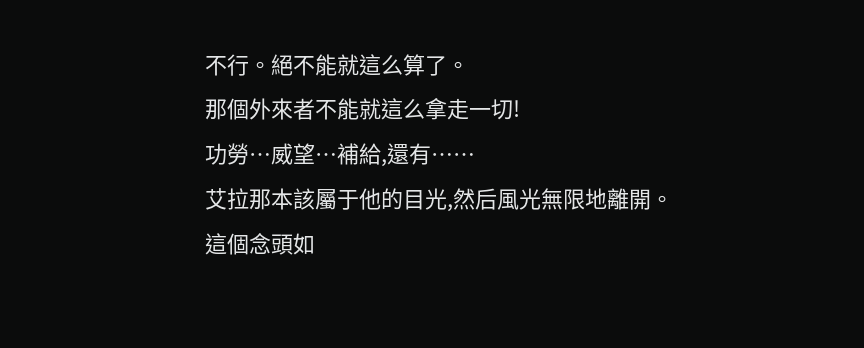不行。絕不能就這么算了。
那個外來者不能就這么拿走一切!
功勞…威望…補給,還有……
艾拉那本該屬于他的目光,然后風光無限地離開。
這個念頭如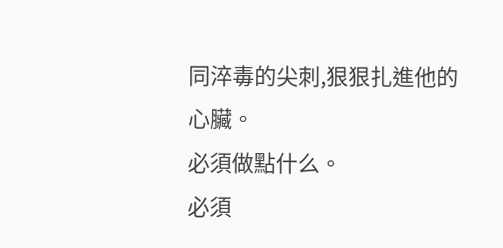同淬毒的尖刺,狠狠扎進他的心臟。
必須做點什么。
必須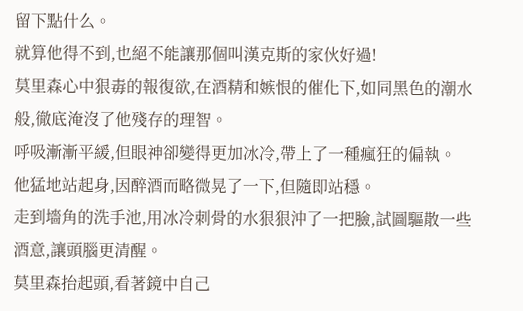留下點什么。
就算他得不到,也絕不能讓那個叫漢克斯的家伙好過!
莫里森心中狠毒的報復欲,在酒精和嫉恨的催化下,如同黑色的潮水般,徹底淹沒了他殘存的理智。
呼吸漸漸平緩,但眼神卻變得更加冰冷,帶上了一種瘋狂的偏執。
他猛地站起身,因醉酒而略微晃了一下,但隨即站穩。
走到墻角的洗手池,用冰冷刺骨的水狠狠沖了一把臉,試圖驅散一些酒意,讓頭腦更清醒。
莫里森抬起頭,看著鏡中自己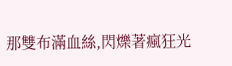那雙布滿血絲,閃爍著瘋狂光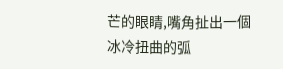芒的眼睛,嘴角扯出一個冰冷扭曲的弧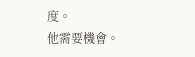度。
他需要機會。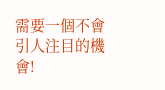需要一個不會引人注目的機會!